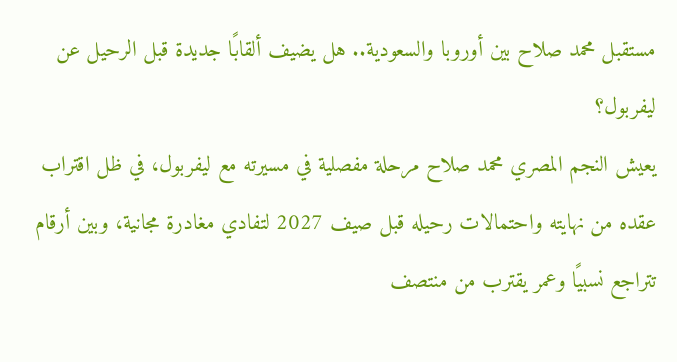مستقبل محمد صلاح بين أوروبا والسعودية.. هل يضيف ألقابًا جديدة قبل الرحيل عن ليفربول؟
يعيش النجم المصري محمد صلاح مرحلة مفصلية في مسيرته مع ليفربول، في ظل اقتراب عقده من نهايته واحتمالات رحيله قبل صيف 2027 لتفادي مغادرة مجانية، وبين أرقام تتراجع نسبيًا وعمر يقترب من منتصف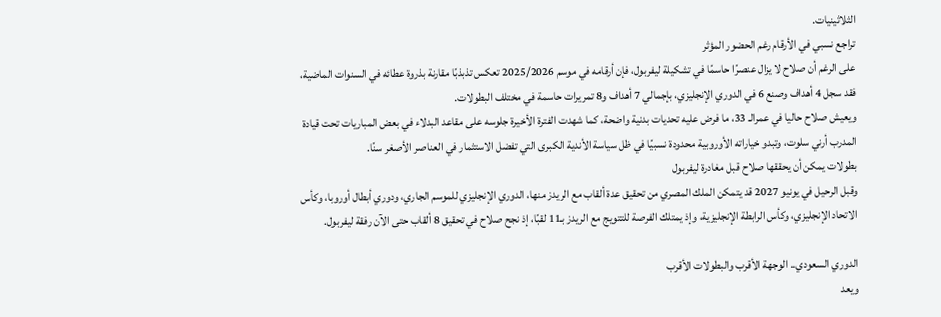الثلاثينيات.
تراجع نسبي في الأرقام رغم الحضور المؤثر
على الرغم أن صلاح لا يزال عنصرًا حاسمًا في تشكيلة ليفربول، فإن أرقامه في موسم 2025/2026 تعكس تذبذبًا مقارنة بذروة عطائه في السنوات الماضية، فقد سجل 4 أهداف وصنع 6 في الدوري الإنجليزي، بإجمالي 7 أهداف و8 تمريرات حاسمة في مختلف البطولات.
ويعيش صلاح حاليا في عمرالـ 33، ما فرض عليه تحديات بدنية واضحة، كما شهدت الفترة الأخيرة جلوسه على مقاعد البدلاء في بعض المباريات تحت قيادة المدرب أرني سلوت، وتبدو خياراته الأوروبية محدودة نسبيًا في ظل سياسة الأندية الكبرى التي تفضل الاستثمار في العناصر الأصغر سنًا.
بطولات يمكن أن يحققها صلاح قبل مغادرة ليفربول
وقبل الرحيل في يونيو 2027 قد يتمكن الملك المصري من تحقيق عدة ألقاب مع الريدز منها، الدوري الإنجليزي للموسم الجاري، ودوري أبطال أوروبا، وكأس الاتحاد الإنجليزي، وكأس الرابطة الإنجليزية، وإذ يمتلك الفرصة للتتويج مع الريدز بـ11 لقبًا، إذ نجح صلاح في تحقيق 8 ألقاب حتى الآن رفقة ليفربول.

الدوري السعودي.. الوجهة الأقرب والبطولات الأقرب
ويعد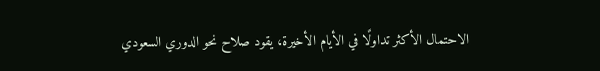الاحتمال الأكثر تداولًا في الأيام الأخيرة، يقود صلاح نحو الدوري السعودي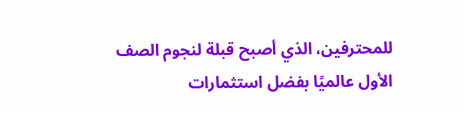للمحترفين، الذي أصبح قبلة لنجوم الصف الأول عالميًا بفضل استثمارات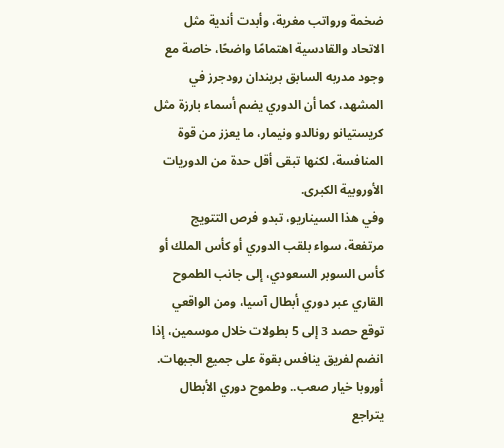ضخمة ورواتب مغرية، وأبدت أندية مثل الاتحاد والقادسية اهتمامًا واضحًا، خاصة مع وجود مدربه السابق بريندان رودجرز في المشهد، كما أن الدوري يضم أسماء بارزة مثل كريستيانو رونالدو ونيمار، ما يعزز من قوة المنافسة، لكنها تبقى أقل حدة من الدوريات الأوروبية الكبرى.
وفي هذا السيناريو، تبدو فرص التتويج مرتفعة، سواء بلقب الدوري أو كأس الملك أو كأس السوبر السعودي، إلى جانب الطموح القاري عبر دوري أبطال آسيا، ومن الواقعي توقع حصد 3 إلى 5 بطولات خلال موسمين، إذا انضم لفريق ينافس بقوة على جميع الجبهات.
أوروبا خيار صعب.. وطموح دوري الأبطال يتراجع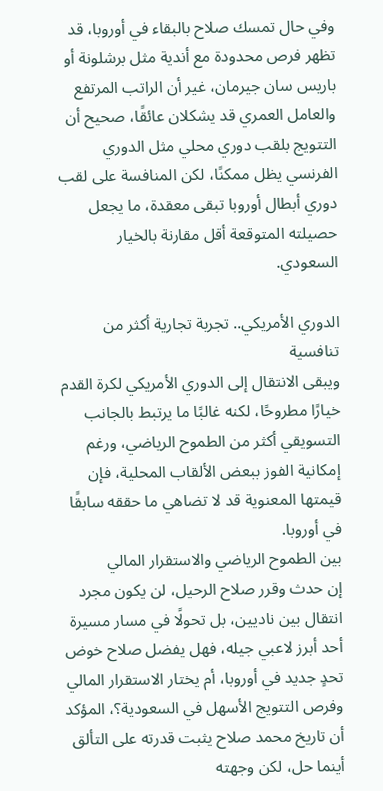وفي حال تمسك صلاح بالبقاء في أوروبا، قد تظهر فرص محدودة مع أندية مثل برشلونة أو باريس سان جيرمان، غير أن الراتب المرتفع والعامل العمري قد يشكلان عائقًا، صحيح أن التتويج بلقب دوري محلي مثل الدوري الفرنسي يظل ممكنًا، لكن المنافسة على لقب دوري أبطال أوروبا تبقى معقدة، ما يجعل حصيلته المتوقعة أقل مقارنة بالخيار السعودي.

الدوري الأمريكي.. تجربة تجارية أكثر من تنافسية
ويبقى الانتقال إلى الدوري الأمريكي لكرة القدم خيارًا مطروحًا، لكنه غالبًا ما يرتبط بالجانب التسويقي أكثر من الطموح الرياضي، ورغم إمكانية الفوز ببعض الألقاب المحلية، فإن قيمتها المعنوية قد لا تضاهي ما حققه سابقًا في أوروبا.
بين الطموح الرياضي والاستقرار المالي
إن حدث وقرر صلاح الرحيل، لن يكون مجرد انتقال بين ناديين، بل تحولًا في مسار مسيرة أحد أبرز لاعبي جيله، فهل يفضل صلاح خوض تحدٍ جديد في أوروبا، أم يختار الاستقرار المالي وفرص التتويج الأسهل في السعودية؟، المؤكد أن تاريخ محمد صلاح يثبت قدرته على التألق أينما حل، لكن وجهته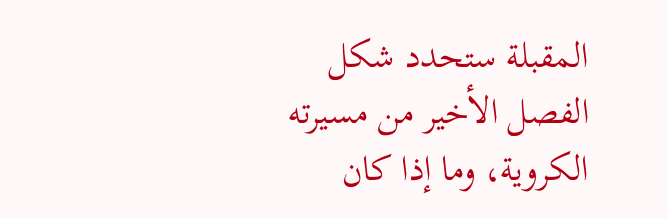المقبلة ستحدد شكل الفصل الأخير من مسيرته الكروية، وما إذا كان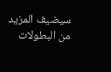سيضيف المزيد من البطولات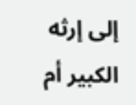إلى إرثه الكبير أم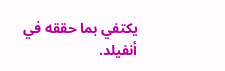يكتفي بما حققه في أنفيلد.